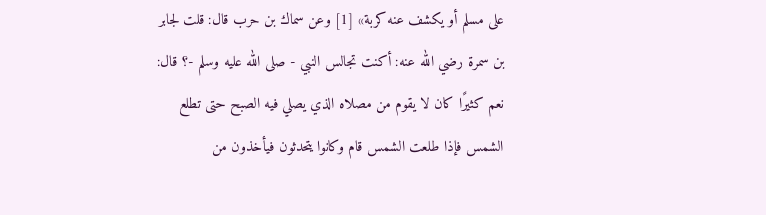على مسلم أو يكشف عنه كربة» [1] وعن سماك بن حرب قال: قلت لجابر بن سمرة رضي الله عنه: أكنت تجالس النبي - صلى الله عليه وسلم -؟ قال: نعم كثيرًا كان لا يقوم من مصلاه الذي يصلي فيه الصبح حتى تطلع الشمس فإذا طلعت الشمس قام وكانوا يتحدثون فيأخذون من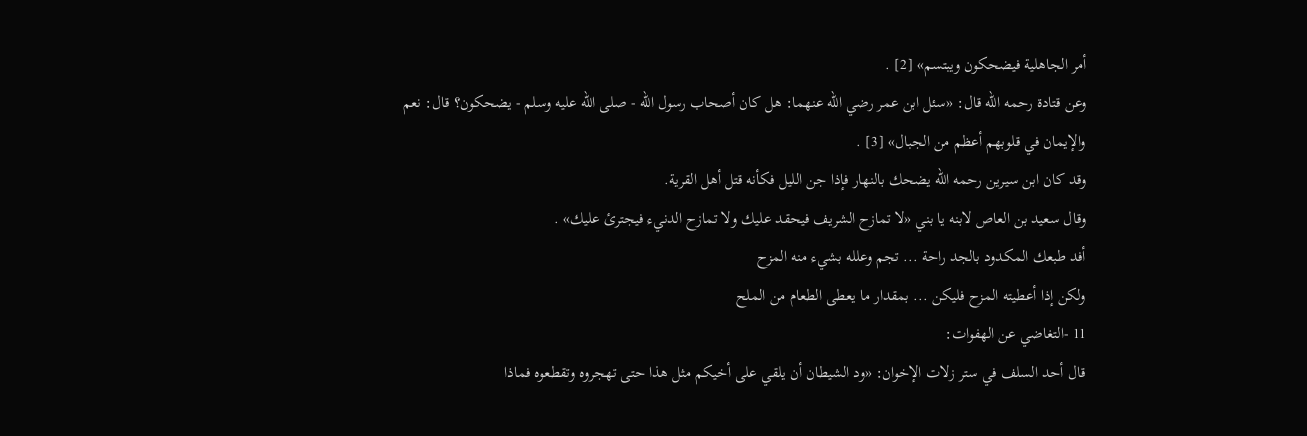أمر الجاهلية فيضحكون ويبتسم» [2] .
وعن قتادة رحمه الله قال: «سئل ابن عمر رضي الله عنهما: هل كان أصحاب رسول الله - صلى الله عليه وسلم - يضحكون؟ قال: نعم والإيمان في قلوبهم أعظم من الجبال» [3] .
وقد كان ابن سيرين رحمه الله يضحك بالنهار فإذا جن الليل فكأنه قتل أهل القرية.
وقال سعيد بن العاص لابنه يا بني «لا تمازح الشريف فيحقد عليك ولا تمازح الدنيء فيجترئ عليك» .
أفد طبعك المكدود بالجد راحة ... تجم وعلله بشيء منه المزح
ولكن إذا أعطيته المزح فليكن ... بمقدار ما يعطى الطعام من الملح
11 -التغاضي عن الهفوات:
قال أحد السلف في ستر زلات الإخوان: «ود الشيطان أن يلقي على أخيكم مثل هذا حتى تهجروه وتقطعوه فماذا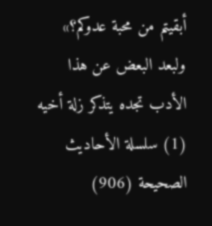أبقيتم من محبة عدوكم؟» ولبعد البعض عن هذا الأدب تجده يتذكر زلة أخيه
(1) سلسلة الأحاديث الصحيحة (906)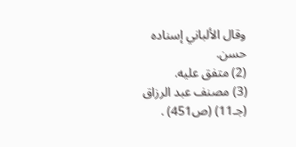وقال الألباني إسناده حسن.
(2) متفق عليه.
(3) مصنف عبد الرزاق (جـ11) (ص451) .